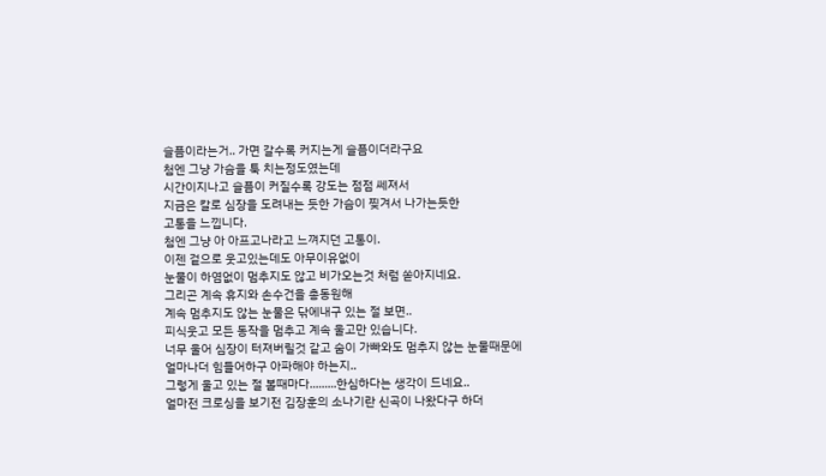슬픔이라는거.. 가면 갈수록 커지는게 슬픔이더라구요
첨엔 그냥 가슴을 툭 치는정도였는데
시간이지나고 슬픔이 커질수록 강도는 점점 쎄져서
지금은 칼로 심장을 도려내는 듯한 가슴이 찢겨서 나가는듯한
고통을 느낍니다.
첨엔 그냥 아 아프고나라고 느껴지던 고통이.
이젠 겉으로 웃고있는데도 아무이유없이
눈물이 하염없이 멈추지도 않고 비가오는것 처럼 쏟아지네요.
그리곤 계속 휴지와 손수건을 총동원해
계속 멈추지도 않는 눈물은 닦에내구 있는 절 보면..
피식웃고 모든 동작을 멈추고 계속 울고만 있습니다.
너무 울어 심장이 터져버릴것 같고 숨이 가빠와도 멈추지 않는 눈물때문에
얼마나더 힘들어하구 아파해야 하는지..
그렇게 울고 있는 절 볼때마다.........한심하다는 생각이 드네요..
얼마전 크로싱을 보기전 김장훈의 소나기란 신곡이 나왔다구 하더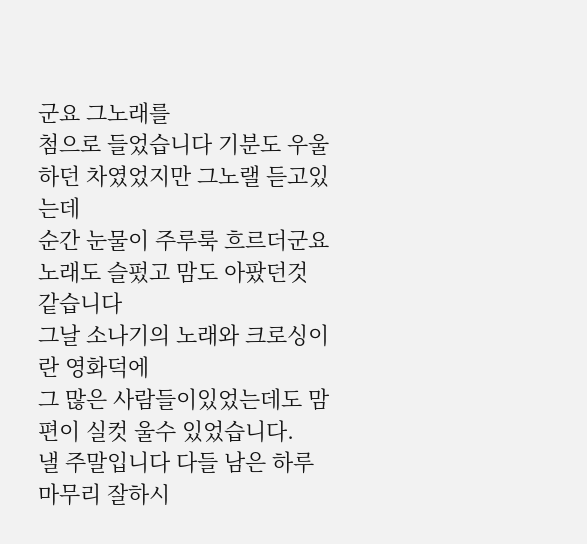군요 그노래를
첨으로 들었습니다 기분도 우울하던 차였었지만 그노랠 듣고있는데
순간 눈물이 주루룩 흐르더군요 노래도 슬펐고 맘도 아팠던것 같습니다
그날 소나기의 노래와 크로싱이란 영화덕에
그 많은 사람들이있었는데도 맘편이 실컷 울수 있었습니다.
낼 주말입니다 다들 남은 하루 마무리 잘하시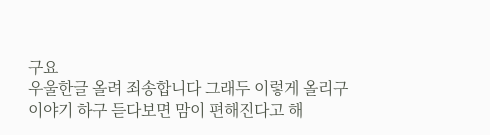구요
우울한글 올려 죄송합니다 그래두 이렇게 올리구
이야기 하구 듣다보면 맘이 편해진다고 해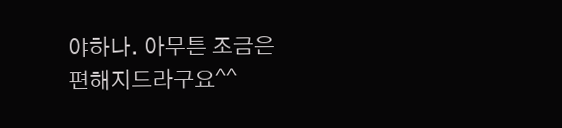야하나. 아무튼 조금은 편해지드라구요^^